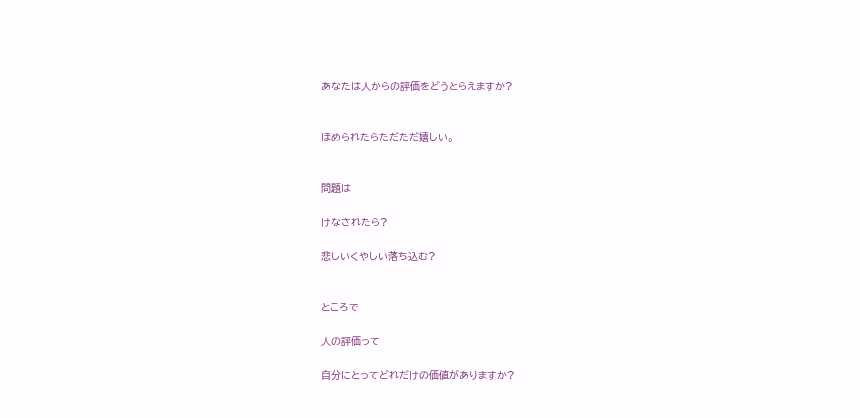あなたは人からの評価をどうとらえますか?


ほめられたらただただ嬉しい。


問題は

けなされたら?

悲しいくやしい落ち込む?


ところで

人の評価って

自分にとってどれだけの価値がありますか?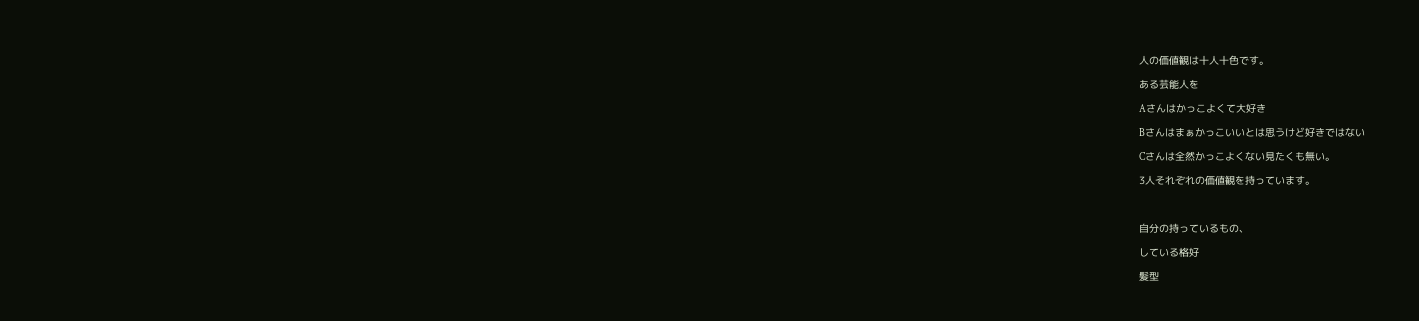人の価値観は十人十色です。

ある芸能人を

Aさんはかっこよくて大好き

Bさんはまぁかっこいいとは思うけど好きではない

Cさんは全然かっこよくない見たくも無い。

3人それぞれの価値観を持っています。



自分の持っているもの、

している格好

髪型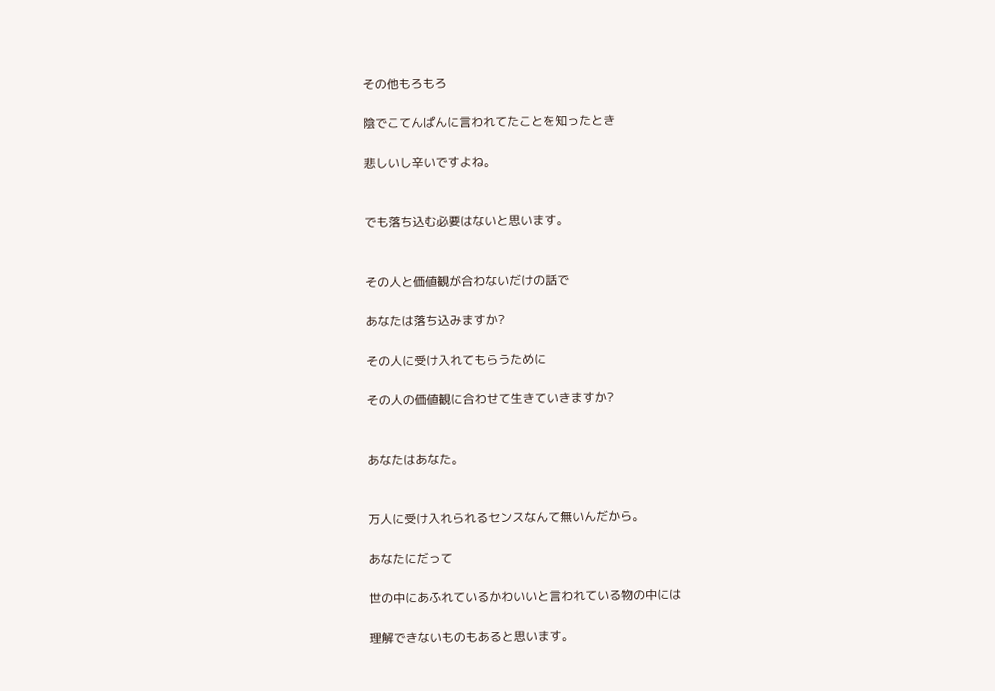その他もろもろ

陰でこてんぱんに言われてたことを知ったとき

悲しいし辛いですよね。


でも落ち込む必要はないと思います。


その人と価値観が合わないだけの話で

あなたは落ち込みますか?

その人に受け入れてもらうために

その人の価値観に合わせて生きていきますか?


あなたはあなた。


万人に受け入れられるセンスなんて無いんだから。

あなたにだって

世の中にあふれているかわいいと言われている物の中には

理解できないものもあると思います。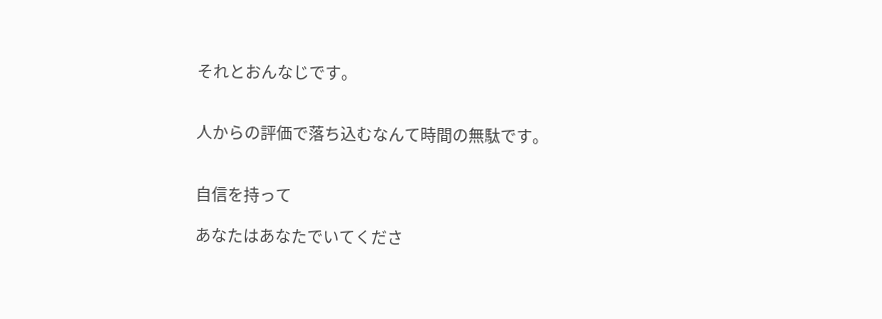それとおんなじです。


人からの評価で落ち込むなんて時間の無駄です。


自信を持って

あなたはあなたでいてくださ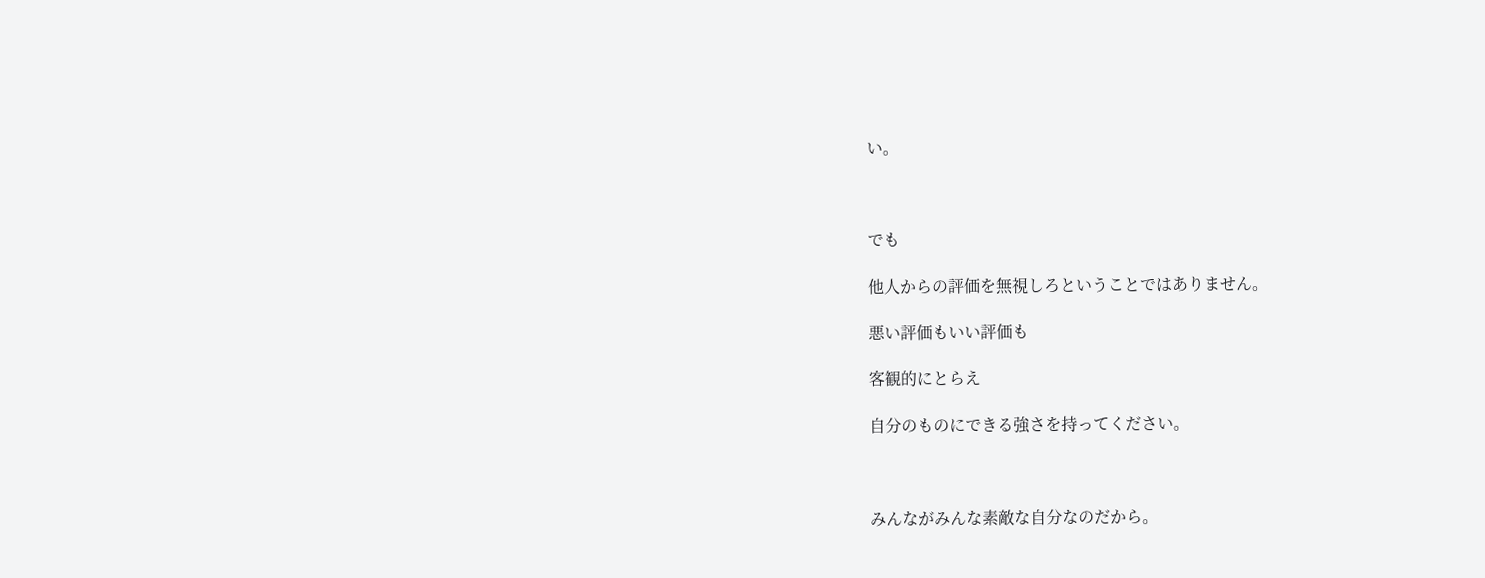い。



でも

他人からの評価を無視しろということではありません。

悪い評価もいい評価も

客観的にとらえ

自分のものにできる強さを持ってください。



みんながみんな素敵な自分なのだから。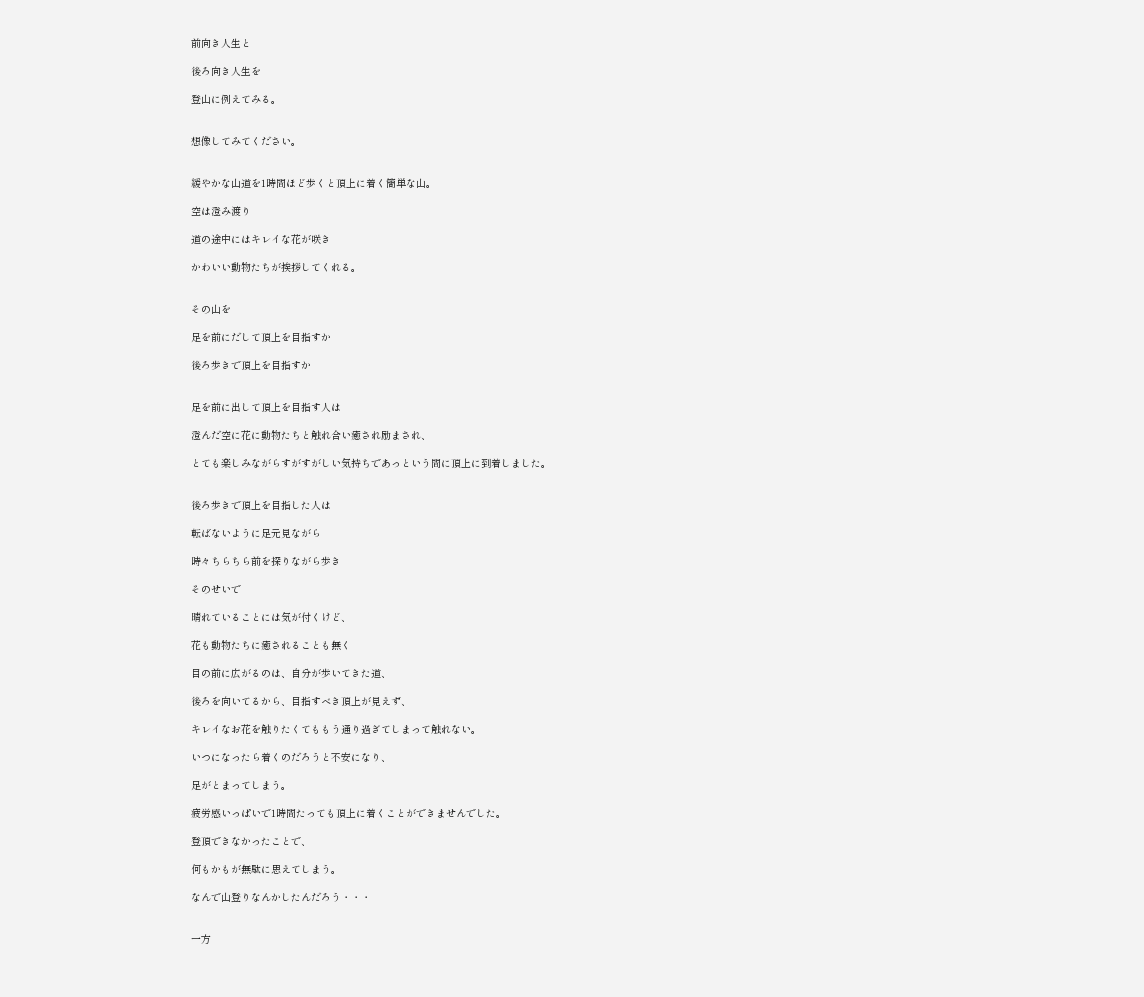前向き人生と

後ろ向き人生を

登山に例えてみる。


想像してみてください。


緩やかな山道を1時間ほど歩くと頂上に着く簡単な山。

空は澄み渡り

道の途中にはキレイな花が咲き

かわいい動物たちが挨拶してくれる。


その山を

足を前にだして頂上を目指すか

後ろ歩きで頂上を目指すか


足を前に出して頂上を目指す人は

澄んだ空に花に動物たちと触れ合い癒され励まされ、

とても楽しみながらすがすがしい気持ちであっという間に頂上に到着しました。


後ろ歩きで頂上を目指した人は

転ばないように足元見ながら

時々ちらちら前を探りながら歩き

そのせいで

晴れていることには気が付くけど、

花も動物たちに癒されることも無く

目の前に広がるのは、自分が歩いてきた道、

後ろを向いてるから、目指すべき頂上が見えず、

キレイなお花を触りたくてももう通り過ぎてしまって触れない。

いつになったら着くのだろうと不安になり、

足がとまってしまう。

疲労感いっぱいで1時間たっても頂上に着くことができませんでした。

登頂できなかったことで、

何もかもが無駄に思えてしまう。

なんで山登りなんかしたんだろう・・・


一方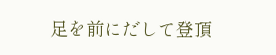足を前にだして登頂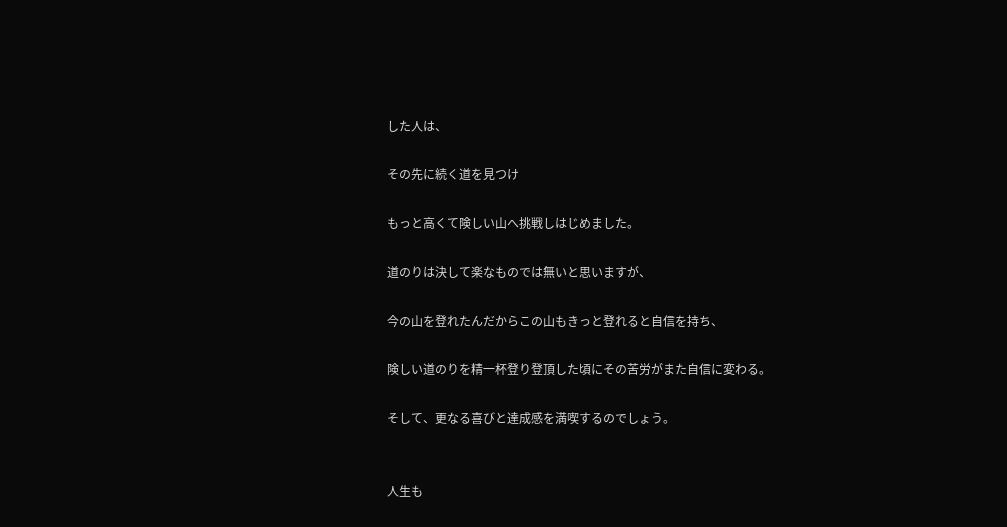した人は、

その先に続く道を見つけ

もっと高くて険しい山へ挑戦しはじめました。

道のりは決して楽なものでは無いと思いますが、

今の山を登れたんだからこの山もきっと登れると自信を持ち、

険しい道のりを精一杯登り登頂した頃にその苦労がまた自信に変わる。

そして、更なる喜びと達成感を満喫するのでしょう。


人生も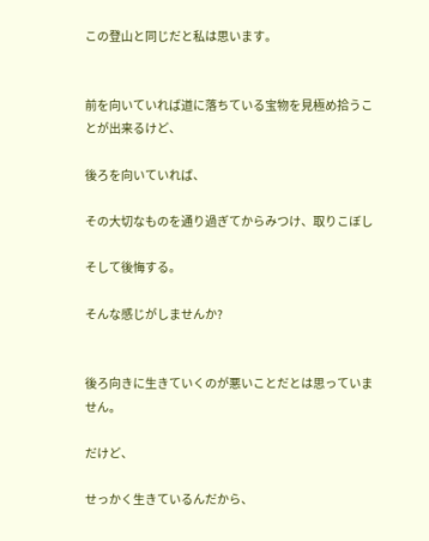この登山と同じだと私は思います。


前を向いていれば道に落ちている宝物を見極め拾うことが出来るけど、

後ろを向いていれば、

その大切なものを通り過ぎてからみつけ、取りこぼし

そして後悔する。

そんな感じがしませんか?


後ろ向きに生きていくのが悪いことだとは思っていません。

だけど、

せっかく生きているんだから、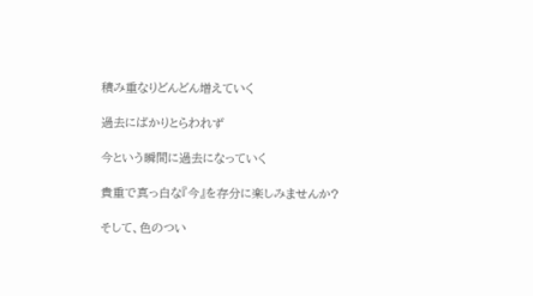積み重なりどんどん増えていく

過去にばかりとらわれず

今という瞬間に過去になっていく

貴重で真っ白な『今』を存分に楽しみませんか?

そして、色のつい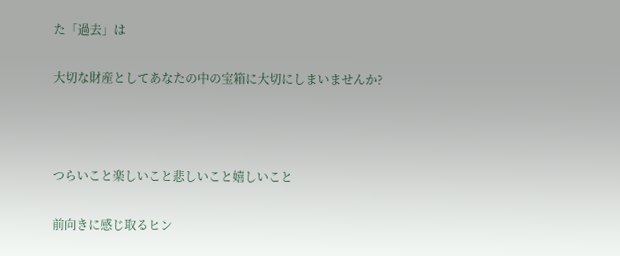た「過去」は

大切な財産としてあなたの中の宝箱に大切にしまいませんか?



つらいこと楽しいこと悲しいこと嬉しいこと

前向きに感じ取るヒン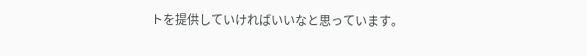トを提供していければいいなと思っています。